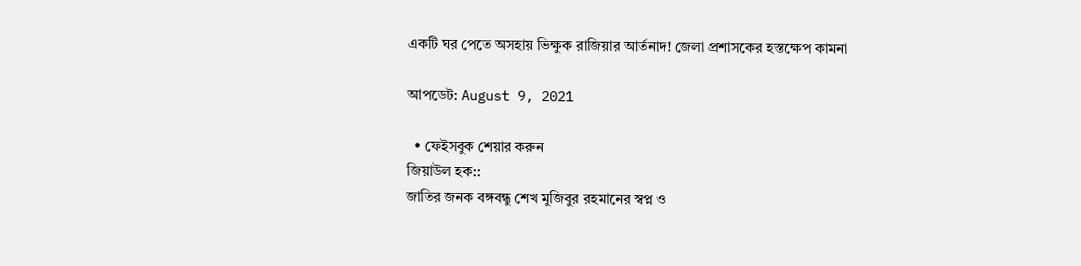একটি ঘর পেতে অসহায় ভিক্ষুক রাজিয়ার আর্তনাদ! জেলা প্রশাসকের হস্তক্ষেপ কামনা

আপডেট: August 9, 2021

  • ফেইসবুক শেয়ার করুন
জিয়াউল হক::
জাতির জনক বঙ্গবন্ধু শেখ মুজিবুর রহমানের স্বপ্ন ও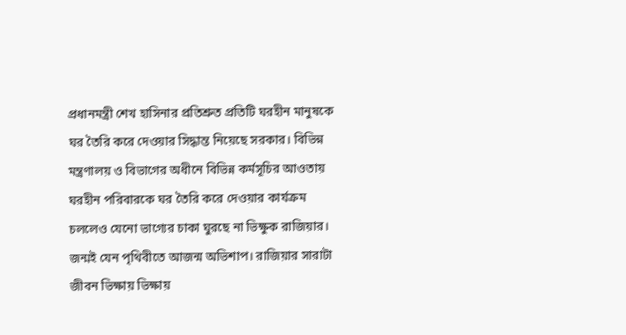প্রধানমন্ত্রী শেখ হাসিনার প্রতিশ্রুত প্রতিটি ঘরহীন মানুষকে ঘর তৈরি করে দেওয়ার সিদ্ধান্ত নিয়েছে সরকার। বিভিন্ন মন্ত্রণালয় ও বিভাগের অধীনে বিভিন্ন কর্মসূচির আওতায় ঘরহীন পরিবারকে ঘর তৈরি করে দেওয়ার কার্যক্রম চললেও যেনো ভাগ্যের চাকা ঘুরছে না ভিক্ষুক রাজিয়ার।
জন্মই যেন পৃথিবীতে আজন্ম অভিশাপ। রাজিয়ার সারাটা জীবন ভিক্ষায় ভিক্ষায়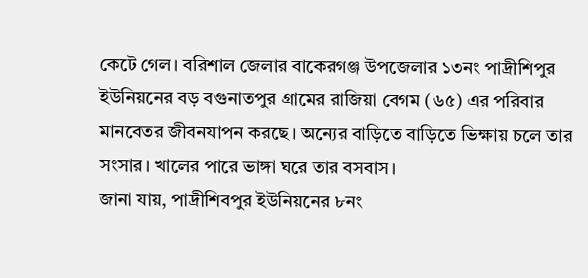কেটে গেল। বরিশাল জেলার বাকেরগঞ্জ উপজেলার ১৩নং পাদ্রীশিপুর ইউনিয়নের বড় বগুনাতপুর গ্রামের রাজিয়া বেগম (৬৫) এর পরিবার মানবেতর জীবনযাপন করছে। অন্যের বাড়িতে বাড়িতে ভিক্ষায় চলে তার সংসার। খালের পারে ভাঙ্গা ঘরে তার বসবাস।
জানা যায়, পাদ্রীশিবপুর ইউনিয়নের ৮নং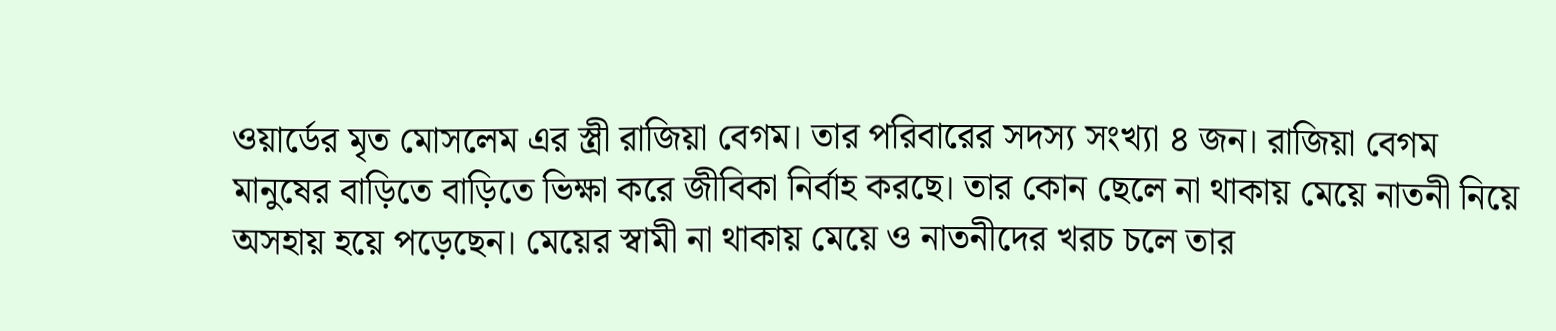ওয়ার্ডের মৃত মোসলেম এর স্ত্রী রাজিয়া বেগম। তার পরিবারের সদস্য সংখ্যা ৪ জন। রাজিয়া বেগম মানুষের বাড়িতে বাড়িতে ভিক্ষা করে জীবিকা নির্বাহ করছে। তার কোন ছেলে না থাকায় মেয়ে নাতনী নিয়ে অসহায় হয়ে পড়েছেন। মেয়ের স্বামী না থাকায় মেয়ে ও নাতনীদের খরচ চলে তার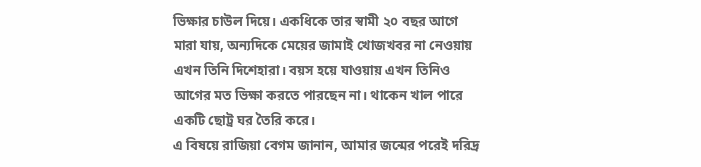ভিক্ষার চাউল দিয়ে। একধিকে তার স্বামী ২০ বছর আগে মারা যায়, অন্যদিকে মেয়ের জামাই খোজখবর না নেওয়ায় এখন তিনি দিশেহারা। বয়স হয়ে যাওয়ায় এখন তিনিও আগের মত ভিক্ষা করতে পারছেন না। থাকেন খাল পারে একটি ছোট্র ঘর তৈরি করে।
এ বিষয়ে রাজিয়া বেগম জানান, আমার জন্মের পরেই দরিদ্র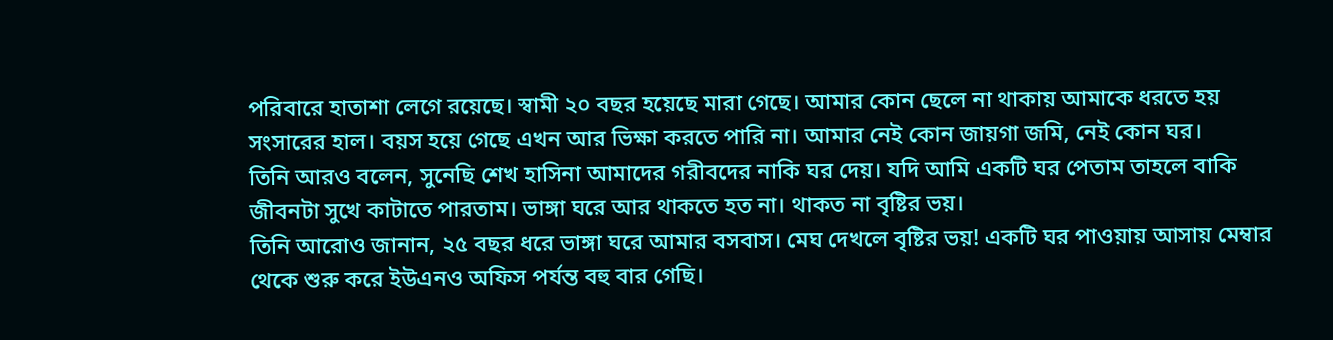পরিবারে হাতাশা লেগে রয়েছে। স্বামী ২০ বছর হয়েছে মারা গেছে। আমার কোন ছেলে না থাকায় আমাকে ধরতে হয় সংসারের হাল। বয়স হয়ে গেছে এখন আর ভিক্ষা করতে পারি না। আমার নেই কোন জায়গা জমি, নেই কোন ঘর।
তিনি আরও বলেন, সুনেছি শেখ হাসিনা আমাদের গরীবদের নাকি ঘর দেয়। যদি আমি একটি ঘর পেতাম তাহলে বাকি জীবনটা সুখে কাটাতে পারতাম। ভাঙ্গা ঘরে আর থাকতে হত না। থাকত না বৃষ্টির ভয়।
তিনি আরোও জানান, ২৫ বছর ধরে ভাঙ্গা ঘরে আমার বসবাস। মেঘ দেখলে বৃষ্টির ভয়! একটি ঘর পাওয়ায় আসায় মেম্বার থেকে শুরু করে ইউএনও অফিস পর্যন্ত বহু বার গেছি।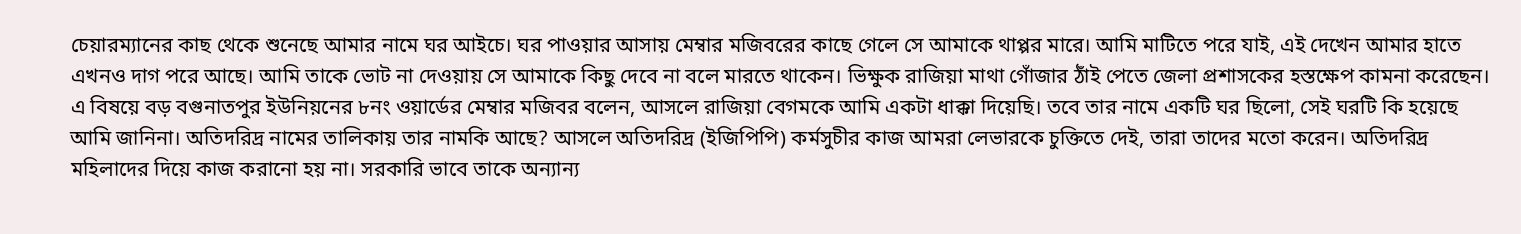চেয়ারম্যানের কাছ থেকে শুনেছে আমার নামে ঘর আইচে। ঘর পাওয়ার আসায় মেম্বার মজিবরের কাছে গেলে সে আমাকে থাপ্পর মারে। আমি মাটিতে পরে যাই, এই দেখেন আমার হাতে এখনও দাগ পরে আছে। আমি তাকে ভোট না দেওয়ায় সে আমাকে কিছু দেবে না বলে মারতে থাকেন। ভিক্ষুক রাজিয়া মাথা গোঁজার ঠাঁই পেতে জেলা প্রশাসকের হস্তক্ষেপ কামনা করেছেন।
এ বিষয়ে বড় বগুনাতপুর ইউনিয়নের ৮নং ওয়ার্ডের মেম্বার মজিবর বলেন, আসলে রাজিয়া বেগমকে আমি একটা ধাক্কা দিয়েছি। তবে তার নামে একটি ঘর ছিলো, সেই ঘরটি কি হয়েছে আমি জানিনা। অতিদরিদ্র নামের তালিকায় তার নামকি আছে? আসলে অতিদরিদ্র (ইজিপিপি) কর্মসুচীর কাজ আমরা লেভারকে চুক্তিতে দেই, তারা তাদের মতো করেন। অতিদরিদ্র মহিলাদের দিয়ে কাজ করানো হয় না। সরকারি ভাবে তাকে অন্যান্য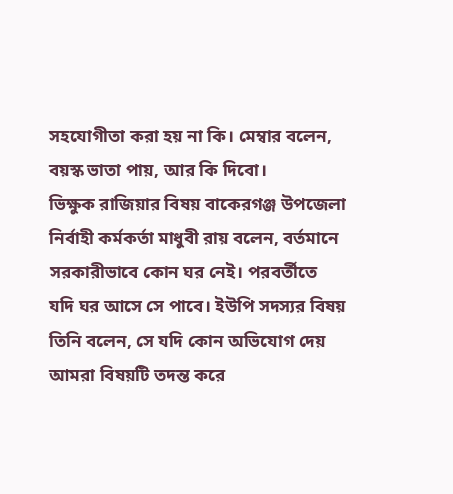সহযোগীতা করা হয় না কি। মেম্বার বলেন, বয়স্ক ভাতা পায়, আর কি দিবো।
ভিক্ষুক রাজিয়ার বিষয় বাকেরগঞ্জ উপজেলা নির্বাহী কর্মকর্তা মাধুবী রায় বলেন, বর্তমানে সরকারীভাবে কোন ঘর নেই। পরবর্তীতে যদি ঘর আসে সে পাবে। ইউপি সদস্যর বিষয় তিনি বলেন, সে যদি কোন অভিযোগ দেয় আমরা বিষয়টি তদন্ত করে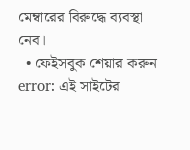মেম্বারের বিরুদ্ধে ব্যবস্থা নেব।
  • ফেইসবুক শেয়ার করুন
error: এই সাইটের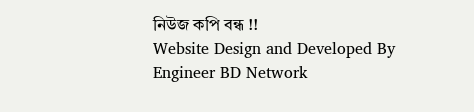নিউজ কপি বন্ধ !!
Website Design and Developed By Engineer BD Network